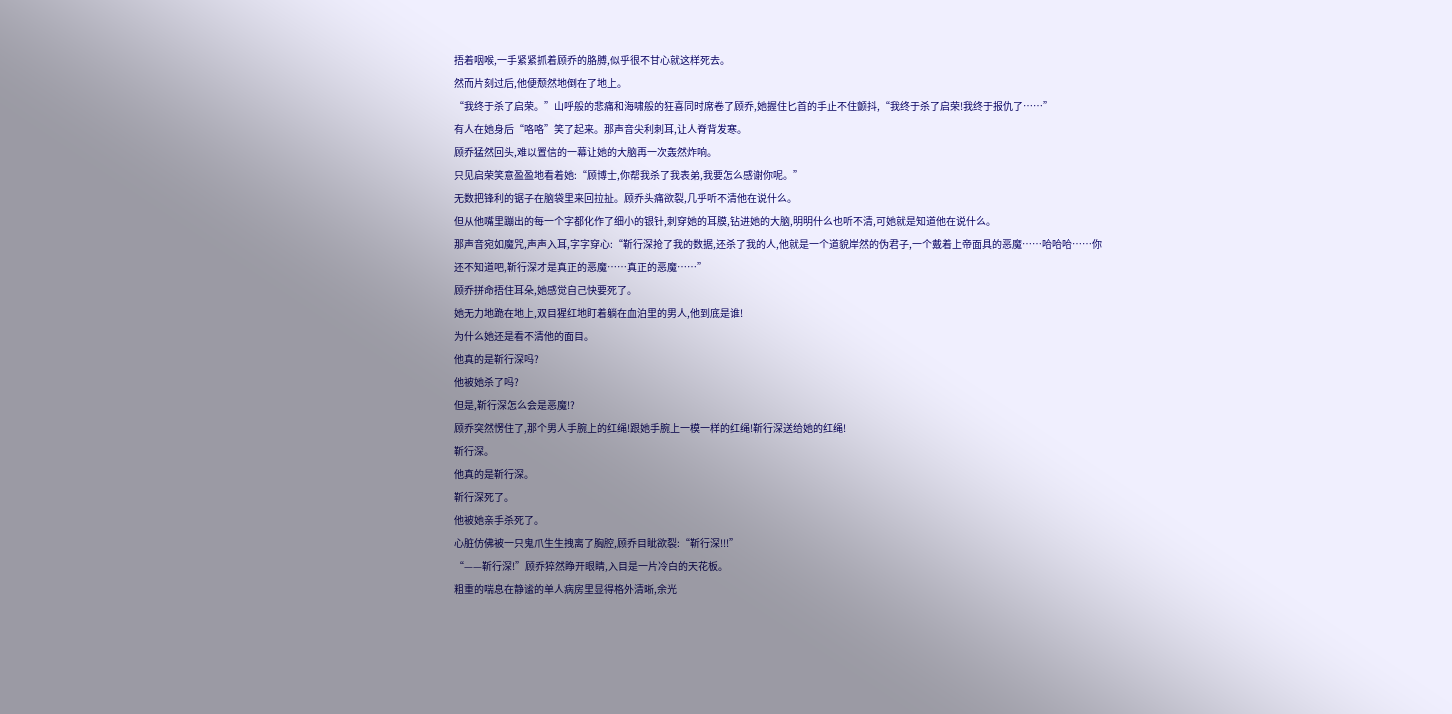捂着咽喉,一手紧紧抓着顾乔的胳膊,似乎很不甘心就这样死去。
然而片刻过后,他便颓然地倒在了地上。
“我终于杀了启荣。”山呼般的悲痛和海啸般的狂喜同时席卷了顾乔,她握住匕首的手止不住颤抖,“我终于杀了启荣!我终于报仇了……”
有人在她身后“咯咯”笑了起来。那声音尖利刺耳,让人脊背发寒。
顾乔猛然回头,难以置信的一幕让她的大脑再一次轰然炸响。
只见启荣笑意盈盈地看着她:“顾博士,你帮我杀了我表弟,我要怎么感谢你呢。”
无数把锋利的锯子在脑袋里来回拉扯。顾乔头痛欲裂,几乎听不清他在说什么。
但从他嘴里蹦出的每一个字都化作了细小的银针,刺穿她的耳膜,钻进她的大脑,明明什么也听不清,可她就是知道他在说什么。
那声音宛如魔咒,声声入耳,字字穿心:“靳行深抢了我的数据,还杀了我的人,他就是一个道貌岸然的伪君子,一个戴着上帝面具的恶魔……哈哈哈……你还不知道吧,靳行深才是真正的恶魔……真正的恶魔……”
顾乔拼命捂住耳朵,她感觉自己快要死了。
她无力地跪在地上,双目猩红地盯着躺在血泊里的男人,他到底是谁!
为什么她还是看不清他的面目。
他真的是靳行深吗?
他被她杀了吗?
但是,靳行深怎么会是恶魔!?
顾乔突然愣住了,那个男人手腕上的红绳!跟她手腕上一模一样的红绳!靳行深送给她的红绳!
靳行深。
他真的是靳行深。
靳行深死了。
他被她亲手杀死了。
心脏仿佛被一只鬼爪生生拽离了胸腔,顾乔目眦欲裂:“靳行深!!!”
“——靳行深!”顾乔猝然睁开眼睛,入目是一片冷白的天花板。
粗重的喘息在静谧的单人病房里显得格外清晰,余光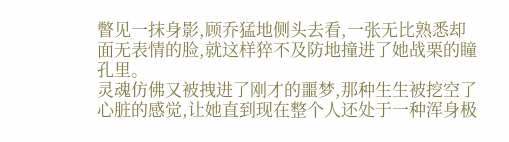瞥见一抹身影,顾乔猛地侧头去看,一张无比熟悉却面无表情的脸,就这样猝不及防地撞进了她战栗的瞳孔里。
灵魂仿佛又被拽进了刚才的噩梦,那种生生被挖空了心脏的感觉,让她直到现在整个人还处于一种浑身极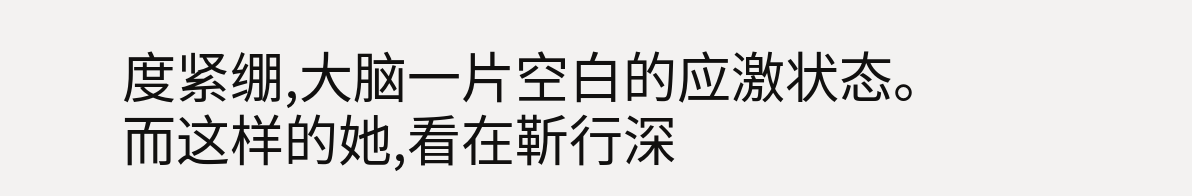度紧绷,大脑一片空白的应激状态。
而这样的她,看在靳行深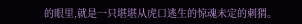的眼里,就是一只堪堪从虎口逃生的惊魂未定的刺猬。